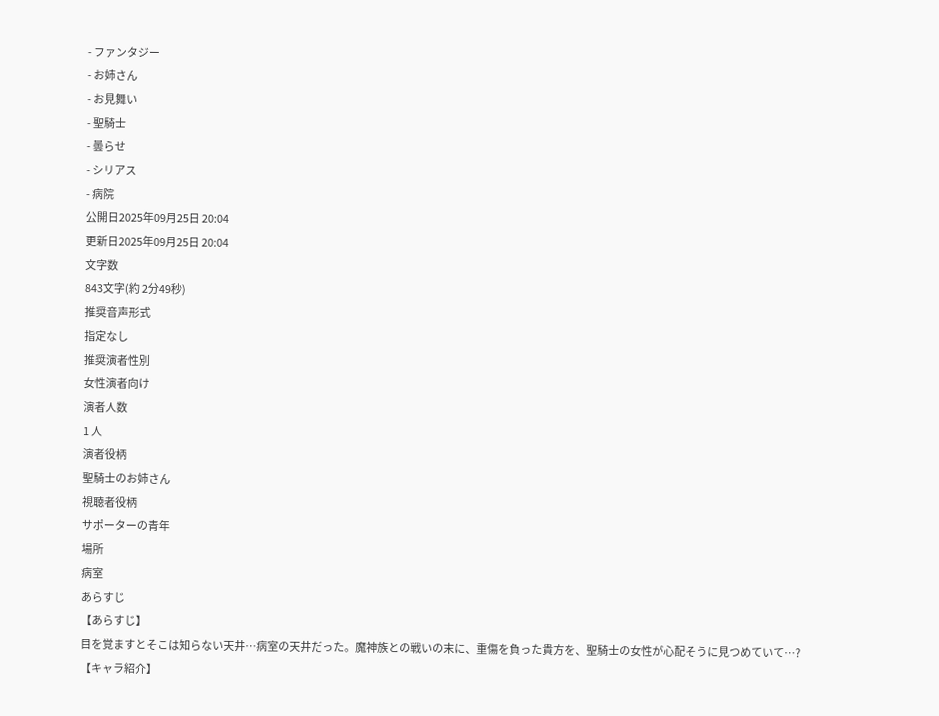- ファンタジー
- お姉さん
- お見舞い
- 聖騎士
- 曇らせ
- シリアス
- 病院
公開日2025年09月25日 20:04
更新日2025年09月25日 20:04
文字数
843文字(約 2分49秒)
推奨音声形式
指定なし
推奨演者性別
女性演者向け
演者人数
1 人
演者役柄
聖騎士のお姉さん
視聴者役柄
サポーターの青年
場所
病室
あらすじ
【あらすじ】
目を覚ますとそこは知らない天井…病室の天井だった。魔神族との戦いの末に、重傷を負った貴方を、聖騎士の女性が心配そうに見つめていて…?
【キャラ紹介】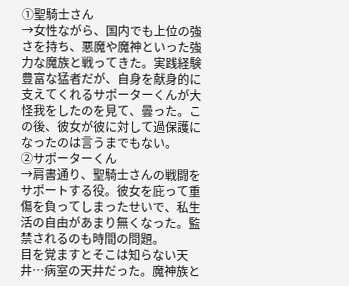①聖騎士さん
→女性ながら、国内でも上位の強さを持ち、悪魔や魔神といった強力な魔族と戦ってきた。実践経験豊富な猛者だが、自身を献身的に支えてくれるサポーターくんが大怪我をしたのを見て、曇った。この後、彼女が彼に対して過保護になったのは言うまでもない。
②サポーターくん
→肩書通り、聖騎士さんの戦闘をサポートする役。彼女を庇って重傷を負ってしまったせいで、私生活の自由があまり無くなった。監禁されるのも時間の問題。
目を覚ますとそこは知らない天井…病室の天井だった。魔神族と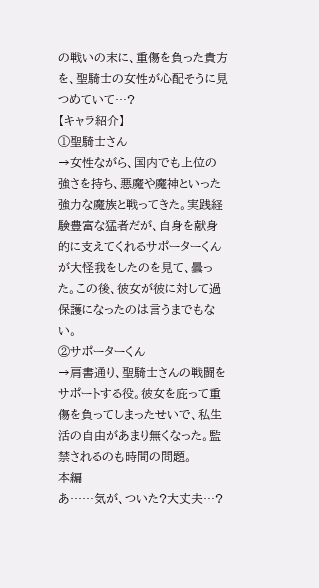の戦いの末に、重傷を負った貴方を、聖騎士の女性が心配そうに見つめていて…?
【キャラ紹介】
①聖騎士さん
→女性ながら、国内でも上位の強さを持ち、悪魔や魔神といった強力な魔族と戦ってきた。実践経験豊富な猛者だが、自身を献身的に支えてくれるサポーターくんが大怪我をしたのを見て、曇った。この後、彼女が彼に対して過保護になったのは言うまでもない。
②サポーターくん
→肩書通り、聖騎士さんの戦闘をサポートする役。彼女を庇って重傷を負ってしまったせいで、私生活の自由があまり無くなった。監禁されるのも時間の問題。
本編
あ……気が、ついた?大丈夫…?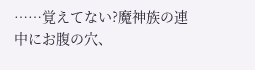……覚えてない?魔神族の連中にお腹の穴、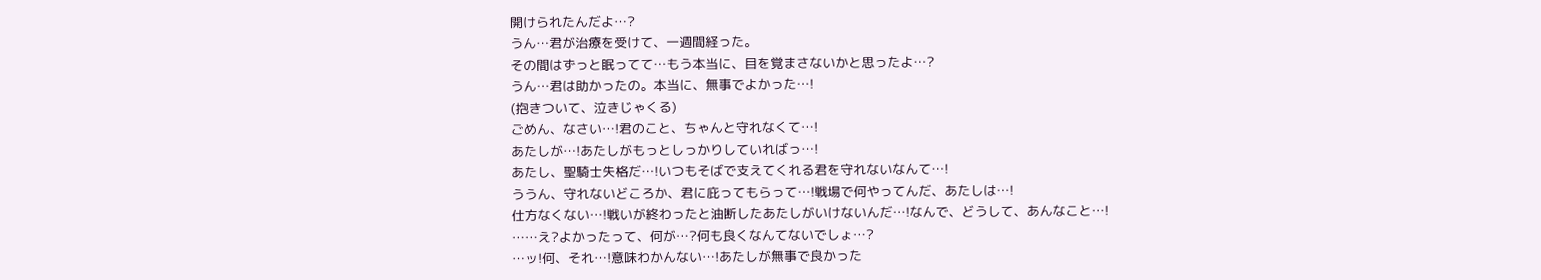開けられたんだよ…?
うん…君が治療を受けて、一週間経った。
その間はずっと眠ってて…もう本当に、目を覚まさないかと思ったよ…?
うん…君は助かったの。本当に、無事でよかった…!
(抱きついて、泣きじゃくる)
ごめん、なさい…!君のこと、ちゃんと守れなくて…!
あたしが…!あたしがもっとしっかりしていればっ…!
あたし、聖騎士失格だ…!いつもそばで支えてくれる君を守れないなんて…!
ううん、守れないどころか、君に庇ってもらって…!戦場で何やってんだ、あたしは…!
仕方なくない…!戦いが終わったと油断したあたしがいけないんだ…!なんで、どうして、あんなこと…!
……え?よかったって、何が…?何も良くなんてないでしょ…?
…ッ!何、それ…!意味わかんない…!あたしが無事で良かった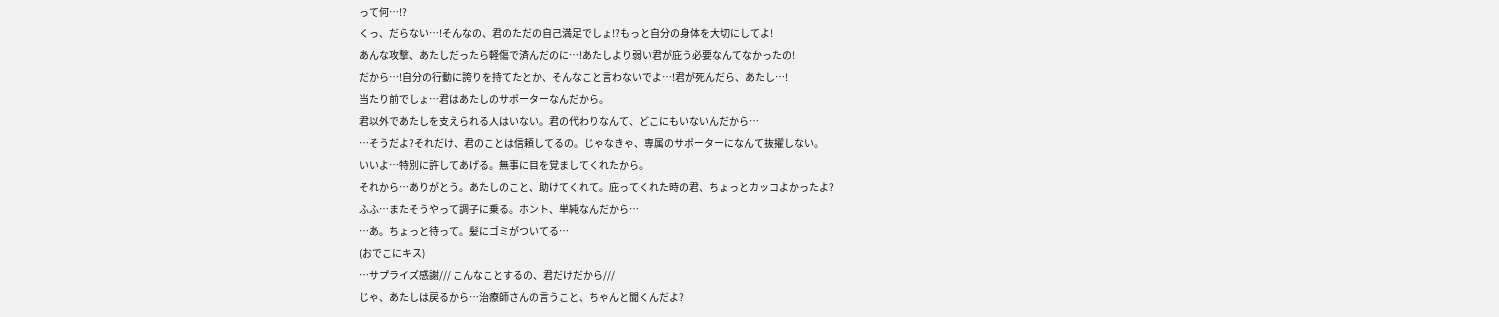って何…!?
くっ、だらない…!そんなの、君のただの自己満足でしょ!?もっと自分の身体を大切にしてよ!
あんな攻撃、あたしだったら軽傷で済んだのに…!あたしより弱い君が庇う必要なんてなかったの!
だから…!自分の行動に誇りを持てたとか、そんなこと言わないでよ…!君が死んだら、あたし…!
当たり前でしょ…君はあたしのサポーターなんだから。
君以外であたしを支えられる人はいない。君の代わりなんて、どこにもいないんだから…
…そうだよ?それだけ、君のことは信頼してるの。じゃなきゃ、専属のサポーターになんて抜擢しない。
いいよ…特別に許してあげる。無事に目を覚ましてくれたから。
それから…ありがとう。あたしのこと、助けてくれて。庇ってくれた時の君、ちょっとカッコよかったよ?
ふふ…またそうやって調子に乗る。ホント、単純なんだから…
…あ。ちょっと待って。髪にゴミがついてる…
(おでこにキス)
…サプライズ感謝/// こんなことするの、君だけだから///
じゃ、あたしは戻るから…治療師さんの言うこと、ちゃんと聞くんだよ?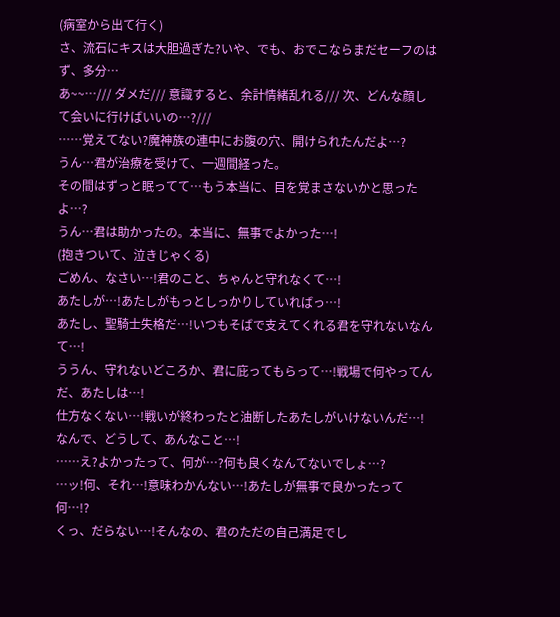(病室から出て行く)
さ、流石にキスは大胆過ぎた?いや、でも、おでこならまだセーフのはず、多分…
あ~~…/// ダメだ/// 意識すると、余計情緒乱れる/// 次、どんな顔して会いに行けばいいの…?///
……覚えてない?魔神族の連中にお腹の穴、開けられたんだよ…?
うん…君が治療を受けて、一週間経った。
その間はずっと眠ってて…もう本当に、目を覚まさないかと思ったよ…?
うん…君は助かったの。本当に、無事でよかった…!
(抱きついて、泣きじゃくる)
ごめん、なさい…!君のこと、ちゃんと守れなくて…!
あたしが…!あたしがもっとしっかりしていればっ…!
あたし、聖騎士失格だ…!いつもそばで支えてくれる君を守れないなんて…!
ううん、守れないどころか、君に庇ってもらって…!戦場で何やってんだ、あたしは…!
仕方なくない…!戦いが終わったと油断したあたしがいけないんだ…!なんで、どうして、あんなこと…!
……え?よかったって、何が…?何も良くなんてないでしょ…?
…ッ!何、それ…!意味わかんない…!あたしが無事で良かったって何…!?
くっ、だらない…!そんなの、君のただの自己満足でし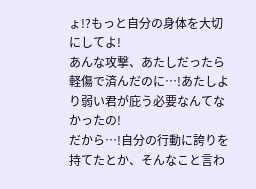ょ!?もっと自分の身体を大切にしてよ!
あんな攻撃、あたしだったら軽傷で済んだのに…!あたしより弱い君が庇う必要なんてなかったの!
だから…!自分の行動に誇りを持てたとか、そんなこと言わ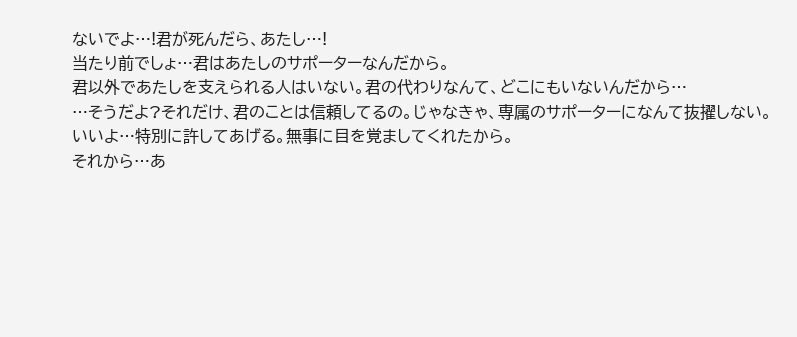ないでよ…!君が死んだら、あたし…!
当たり前でしょ…君はあたしのサポーターなんだから。
君以外であたしを支えられる人はいない。君の代わりなんて、どこにもいないんだから…
…そうだよ?それだけ、君のことは信頼してるの。じゃなきゃ、専属のサポーターになんて抜擢しない。
いいよ…特別に許してあげる。無事に目を覚ましてくれたから。
それから…あ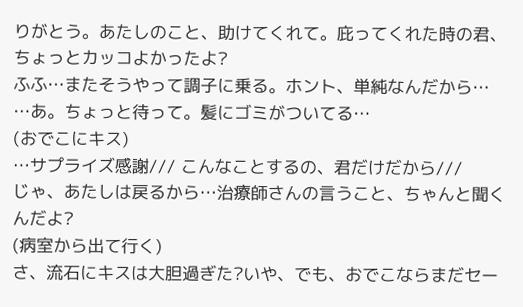りがとう。あたしのこと、助けてくれて。庇ってくれた時の君、ちょっとカッコよかったよ?
ふふ…またそうやって調子に乗る。ホント、単純なんだから…
…あ。ちょっと待って。髪にゴミがついてる…
(おでこにキス)
…サプライズ感謝/// こんなことするの、君だけだから///
じゃ、あたしは戻るから…治療師さんの言うこと、ちゃんと聞くんだよ?
(病室から出て行く)
さ、流石にキスは大胆過ぎた?いや、でも、おでこならまだセー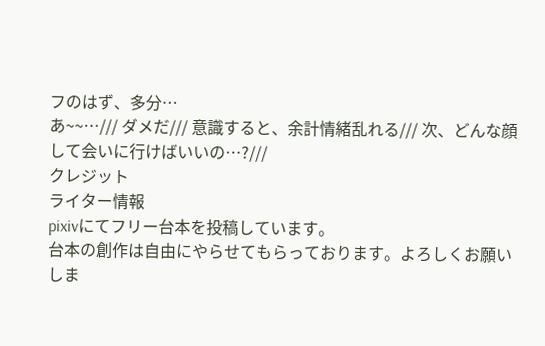フのはず、多分…
あ~~…/// ダメだ/// 意識すると、余計情緒乱れる/// 次、どんな顔して会いに行けばいいの…?///
クレジット
ライター情報
pixivにてフリー台本を投稿しています。
台本の創作は自由にやらせてもらっております。よろしくお願いしま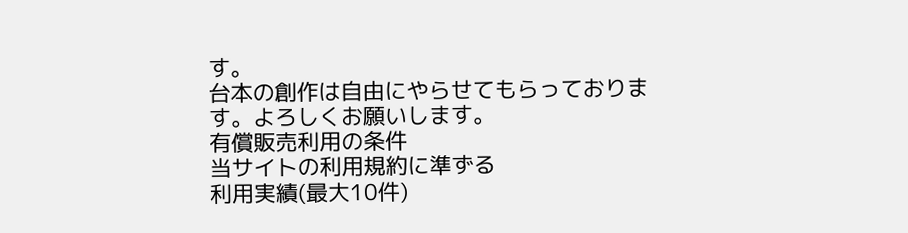す。
台本の創作は自由にやらせてもらっております。よろしくお願いします。
有償販売利用の条件
当サイトの利用規約に準ずる
利用実績(最大10件)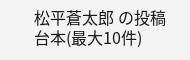松平蒼太郎 の投稿台本(最大10件)